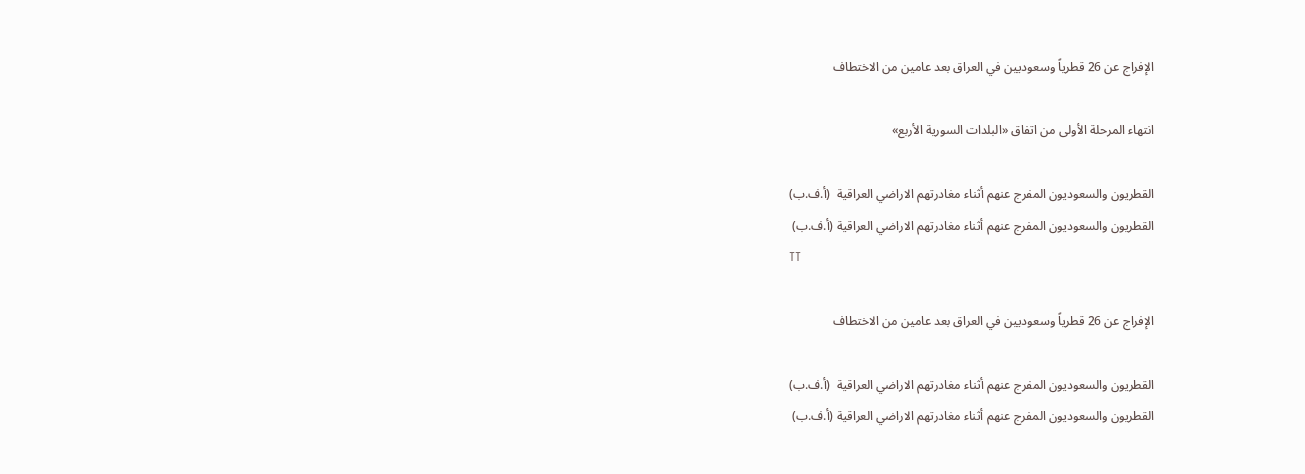الإفراج عن 26 قطرياً وسعوديين في العراق بعد عامين من الاختطاف

انتهاء المرحلة الأولى من اتفاق «البلدات السورية الأربع»

القطريون والسعوديون المفرج عنهم أثناء مغادرتهم الاراضي العراقية  (أ.ف.ب)
القطريون والسعوديون المفرج عنهم أثناء مغادرتهم الاراضي العراقية (أ.ف.ب)
TT

الإفراج عن 26 قطرياً وسعوديين في العراق بعد عامين من الاختطاف

القطريون والسعوديون المفرج عنهم أثناء مغادرتهم الاراضي العراقية  (أ.ف.ب)
القطريون والسعوديون المفرج عنهم أثناء مغادرتهم الاراضي العراقية (أ.ف.ب)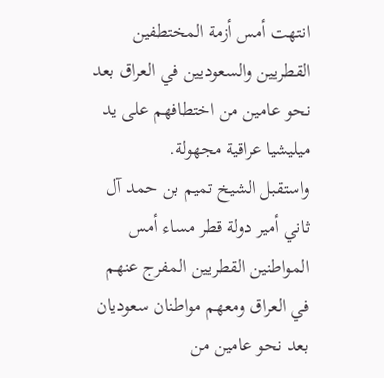انتهت أمس أزمة المختطفين القطريين والسعوديين في العراق بعد نحو عامين من اختطافهم على يد ميليشيا عراقية مجهولة.
واستقبل الشيخ تميم بن حمد آل ثاني أمير دولة قطر مساء أمس المواطنين القطريين المفرج عنهم في العراق ومعهم مواطنان سعوديان بعد نحو عامين من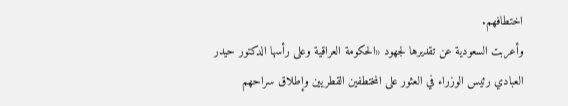اختطافهم.
وأعربت السعودية عن تقديرها لجهود «الحكومة العراقية وعلى رأسها الدكتور حيدر العبادي رئيس الوزراء في العثور على المختطفين القطريين وإطلاق سراحهم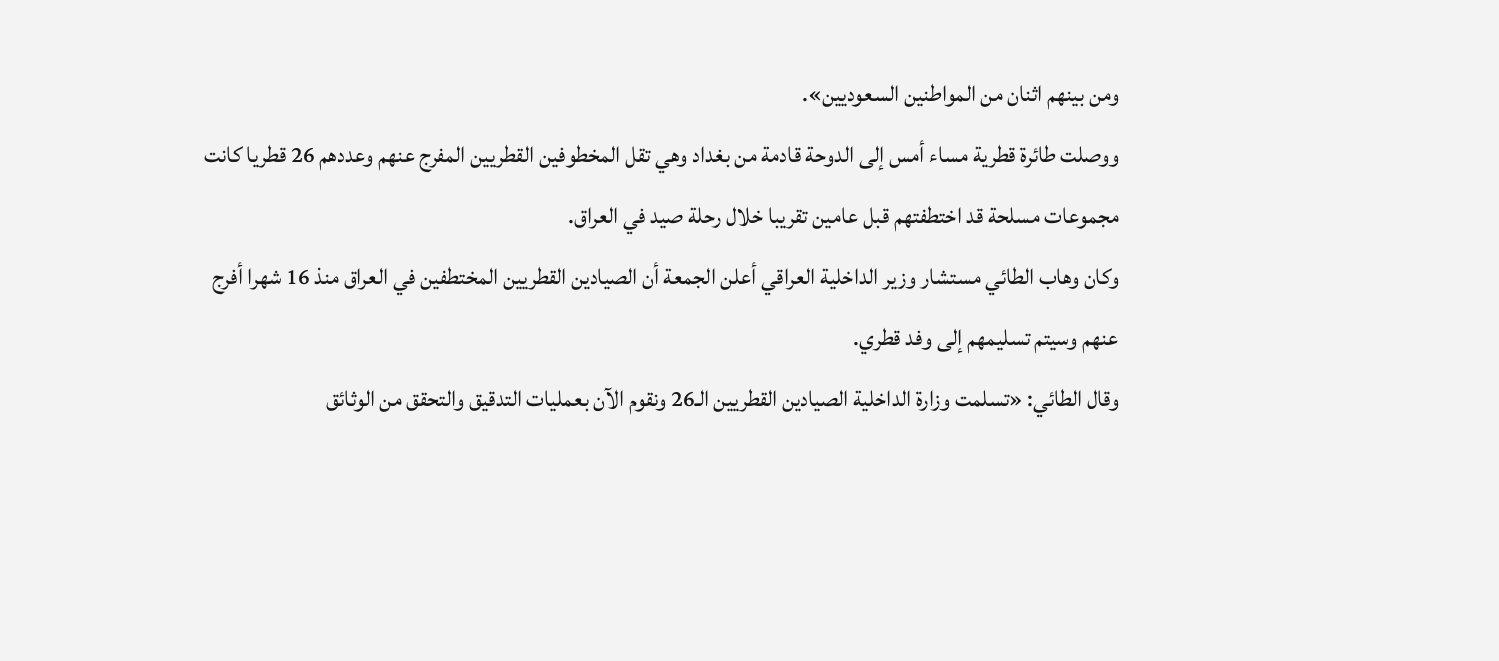ومن بينهم اثنان من المواطنين السعوديين».
ووصلت طائرة قطرية مساء أمس إلى الدوحة قادمة من بغداد وهي تقل المخطوفين القطريين المفرج عنهم وعددهم 26 قطريا كانت مجموعات مسلحة قد اختطفتهم قبل عامين تقريبا خلال رحلة صيد في العراق.
وكان وهاب الطائي مستشار وزير الداخلية العراقي أعلن الجمعة أن الصيادين القطريين المختطفين في العراق منذ 16 شهرا أفرج عنهم وسيتم تسليمهم إلى وفد قطري.
وقال الطائي: «تسلمت وزارة الداخلية الصيادين القطريين الـ26 ونقوم الآن بعمليات التدقيق والتحقق من الوثائق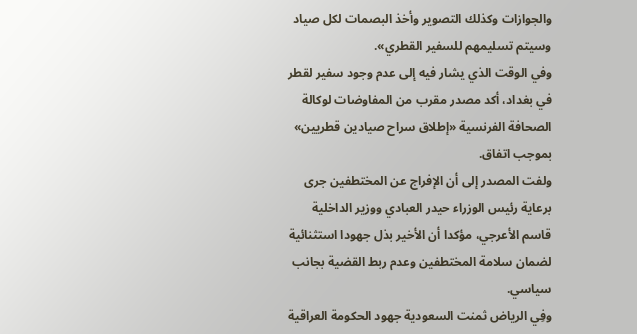والجوازات وكذلك التصوير وأخذ البصمات لكل صياد وسيتم تسليمهم للسفير القطري».
وفي الوقت الذي يشار فيه إلى عدم وجود سفير لقطر في بغداد، أكد مصدر مقرب من المفاوضات لوكالة الصحافة الفرنسية «إطلاق سراح صيادين قطريين» بموجب اتفاق.
ولفت المصدر إلى أن الإفراج عن المختطفين جرى برعاية رئيس الوزراء حيدر العبادي ووزير الداخلية قاسم الأعرجي، مؤكدا أن الأخير بذل جهودا استثنائية لضمان سلامة المختطفين وعدم ربط القضية بجانب سياسي.
وفِي الرياض ثمنت السعودية جهود الحكومة العراقية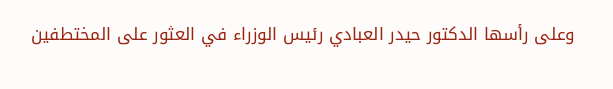وعلى رأسها الدكتور حيدر العبادي رئيس الوزراء في العثور على المختطفين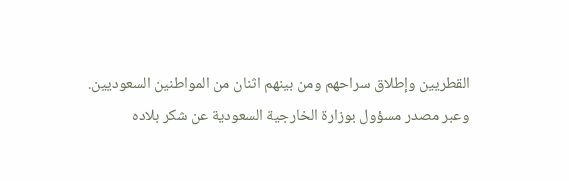القطريين وإطلاق سراحهم ومن بينهم اثنان من المواطنين السعوديين.
وعبر مصدر مسؤول بوزارة الخارجية السعودية عن شكر بلاده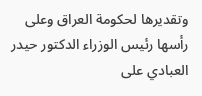وتقديرها لحكومة العراق وعلى رأسها رئيس الوزراء الدكتور حيدر العبادي على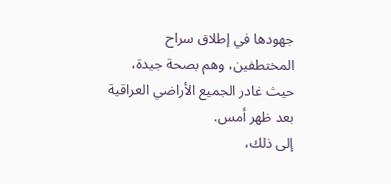جهودها في إطلاق سراح المختطفين، وهم بصحة جيدة، حيث غادر الجميع الأراضي العراقية بعد ظهر أمس.
إلى ذلك،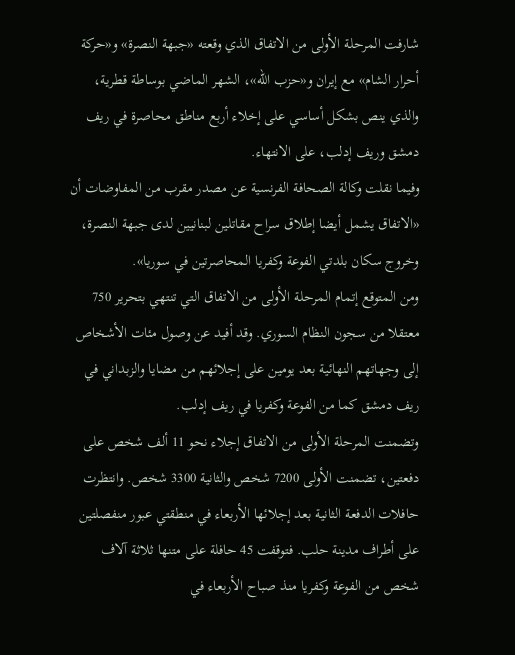شارفت المرحلة الأولى من الاتفاق الذي وقعته «جبهة النصرة» و«حركة أحرار الشام» مع إيران و«حزب الله»، الشهر الماضي بوساطة قطرية، والذي ينص بشكل أساسي على إخلاء أربع مناطق محاصرة في ريف دمشق وريف إدلب، على الانتهاء.
وفيما نقلت وكالة الصحافة الفرنسية عن مصدر مقرب من المفاوضات أن «الاتفاق يشمل أيضا إطلاق سراح مقاتلين لبنانيين لدى جبهة النصرة، وخروج سكان بلدتي الفوعة وكفريا المحاصرتين في سوريا».
ومن المتوقع إتمام المرحلة الأولى من الاتفاق التي تنتهي بتحرير 750 معتقلا من سجون النظام السوري. وقد أفيد عن وصول مئات الأشخاص إلى وجهاتهم النهائية بعد يومين على إجلائهم من مضايا والزبداني في ريف دمشق كما من الفوعة وكفريا في ريف إدلب.
وتضمنت المرحلة الأولى من الاتفاق إجلاء نحو 11 ألف شخص على دفعتين، تضمنت الأولى 7200 شخص والثانية 3300 شخص. وانتظرت حافلات الدفعة الثانية بعد إجلائها الأربعاء في منطقتي عبور منفصلتين على أطراف مدينة حلب. فتوقفت 45 حافلة على متنها ثلاثة آلاف شخص من الفوعة وكفريا منذ صباح الأربعاء في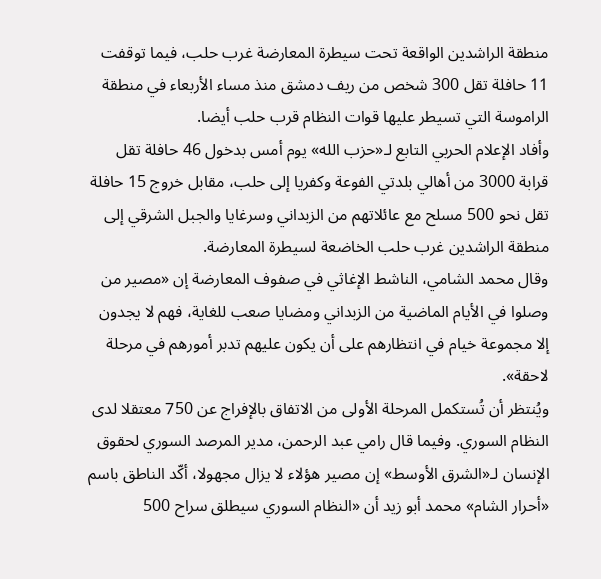منطقة الراشدين الواقعة تحت سيطرة المعارضة غرب حلب، فيما توقفت 11 حافلة تقل 300 شخص من ريف دمشق منذ مساء الأربعاء في منطقة الراموسة التي تسيطر عليها قوات النظام قرب حلب أيضا.
وأفاد الإعلام الحربي التابع لـ«حزب الله» يوم أمس بدخول 46 حافلة تقل قرابة 3000 من أهالي بلدتي الفوعة وكفريا إلى حلب، مقابل خروج 15 حافلة تقل نحو 500 مسلح مع عائلاتهم من الزبداني وسرغايا والجبل الشرقي إلى منطقة الراشدين غرب حلب الخاضعة لسيطرة المعارضة.
وقال محمد الشامي، الناشط الإغاثي في صفوف المعارضة إن «مصير من وصلوا في الأيام الماضية من الزبداني ومضايا صعب للغاية، فهم لا يجدون إلا مجموعة خيام في انتظارهم على أن يكون عليهم تدبر أمورهم في مرحلة لاحقة».
ويُنتظر أن تُستكمل المرحلة الأولى من الاتفاق بالإفراج عن 750 معتقلا لدى النظام السوري. وفيما قال رامي عبد الرحمن، مدير المرصد السوري لحقوق الإنسان لـ«الشرق الأوسط» إن مصير هؤلاء لا يزال مجهولا، أكّد الناطق باسم «أحرار الشام» محمد أبو زيد أن «النظام السوري سيطلق سراح 500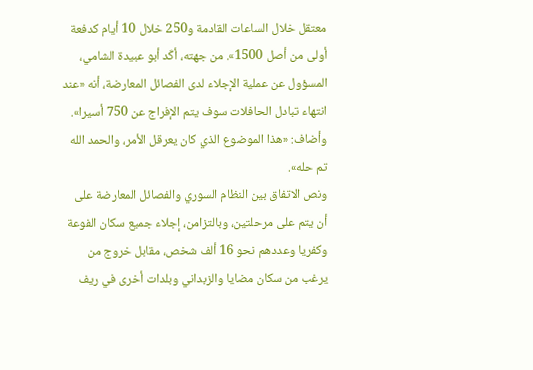معتقل خلال الساعات القادمة و250 خلال 10 أيام كدفعة أولى من أصل 1500». من جهته، أكّد أبو عبيدة الشامي، المسؤول عن عملية الإجلاء لدى الفصائل المعارضة، أنه «عند انتهاء تبادل الحافلات سوف يتم الإفراج عن 750 أسيرا». وأضاف: «هذا الموضوع الذي كان يعرقل الأمر، والحمد الله تم حله».
ونص الاتفاق بين النظام السوري والفصائل المعارضة على أن يتم على مرحلتين، وبالتزامن، إجلاء جميع سكان الفوعة وكفريا وعددهم نحو 16 ألف شخص، مقابل خروج من يرغب من سكان مضايا والزبداني وبلدات أخرى في ريف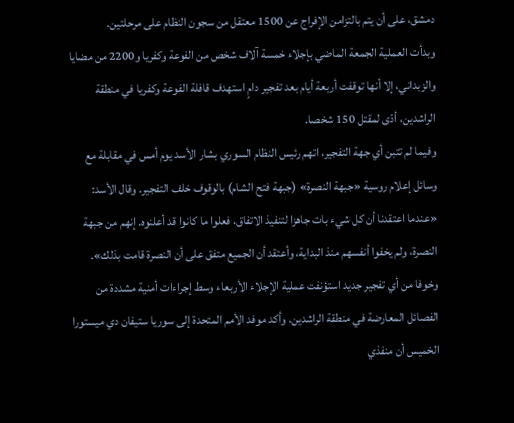دمشق، على أن يتم بالتزامن الإفراج عن 1500 معتقل من سجون النظام على مرحلتين.
وبدأت العملية الجمعة الماضي بإجلاء خمسة آلاف شخص من الفوعة وكفريا و2200 من مضايا والزبداني، إلا أنها توقفت أربعة أيام بعد تفجير دامٍ استهدف قافلة الفوعة وكفريا في منطقة الراشدين، أدّى لمقتل 150 شخصا.
وفيما لم تتبن أي جهة التفجير، اتهم رئيس النظام السوري بشار الأسد يوم أمس في مقابلة مع وسائل إعلام روسية «جبهة النصرة» (جبهة فتح الشام) بالوقوف خلف التفجير. وقال الأسد: «عندما اعتقدنا أن كل شيء بات جاهزا لتنفيذ الاتفاق، فعلوا ما كانوا قد أعلنوه. إنهم من جبهة النصرة، ولم يخفوا أنفسهم منذ البداية، وأعتقد أن الجميع متفق على أن النصرة قامت بذلك».
وخوفا من أي تفجير جديد استؤنفت عملية الإجلاء الأربعاء وسط إجراءات أمنية مشددة من الفصائل المعارضة في منطقة الراشدين. وأكد موفد الأمم المتحدة إلى سوريا ستيفان دي ميستورا الخميس أن منفذي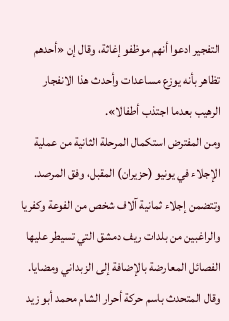التفجير ادعوا أنهم موظفو إغاثة، وقال إن «أحدهم تظاهر بأنه يوزع مساعدات وأحدث هذا الانفجار الرهيب بعدما اجتذب أطفالا».
ومن المفترض استكمال المرحلة الثانية من عملية الإجلاء في يونيو (حزيران) المقبل، وفق المرصد. وتتضمن إجلاء ثمانية آلاف شخص من الفوعة وكفريا والراغبين من بلدات ريف دمشق التي تسيطر عليها الفصائل المعارضة بالإضافة إلى الزبداني ومضايا. وقال المتحدث باسم حركة أحرار الشام محمد أبو زيد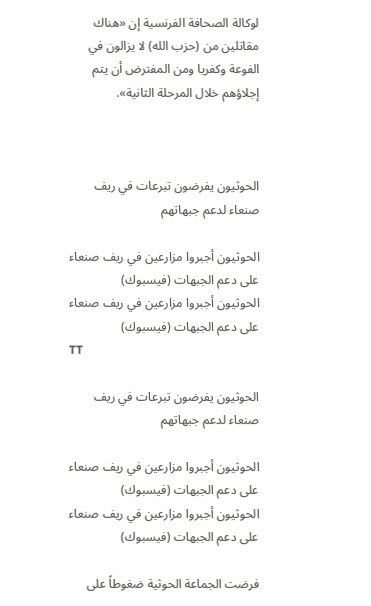لوكالة الصحافة الفرنسية إن «هناك مقاتلين من (حزب الله) لا يزالون في الفوعة وكفريا ومن المفترض أن يتم إجلاؤهم خلال المرحلة الثانية».



الحوثيون يفرضون تبرعات في ريف صنعاء لدعم جبهاتهم

الحوثيون أجبروا مزارعين في ريف صنعاء على دعم الجبهات (فيسبوك)
الحوثيون أجبروا مزارعين في ريف صنعاء على دعم الجبهات (فيسبوك)
TT

الحوثيون يفرضون تبرعات في ريف صنعاء لدعم جبهاتهم

الحوثيون أجبروا مزارعين في ريف صنعاء على دعم الجبهات (فيسبوك)
الحوثيون أجبروا مزارعين في ريف صنعاء على دعم الجبهات (فيسبوك)

فرضت الجماعة الحوثية ضغوطاً على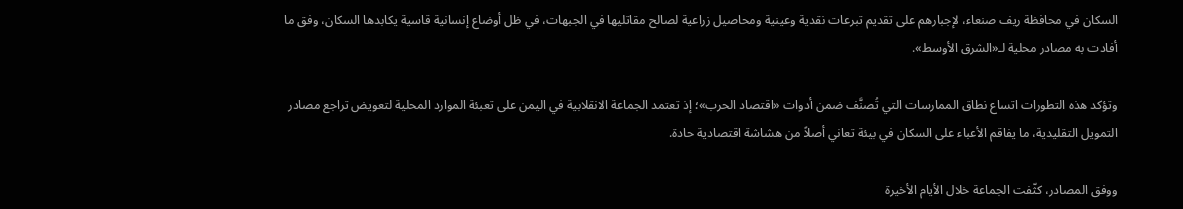السكان في محافظة ريف صنعاء، لإجبارهم على تقديم تبرعات نقدية وعينية ومحاصيل زراعية لصالح مقاتليها في الجبهات، في ظل أوضاع إنسانية قاسية يكابدها السكان، وفق ما أفادت به مصادر محلية لـ«الشرق الأوسط».

وتؤكد هذه التطورات اتساع نطاق الممارسات التي تُصنَّف ضمن أدوات «اقتصاد الحرب»؛ إذ تعتمد الجماعة الانقلابية في اليمن على تعبئة الموارد المحلية لتعويض تراجع مصادر التمويل التقليدية، ما يفاقم الأعباء على السكان في بيئة تعاني أصلاً من هشاشة اقتصادية حادة.

ووفق المصادر، كثّفت الجماعة خلال الأيام الأخيرة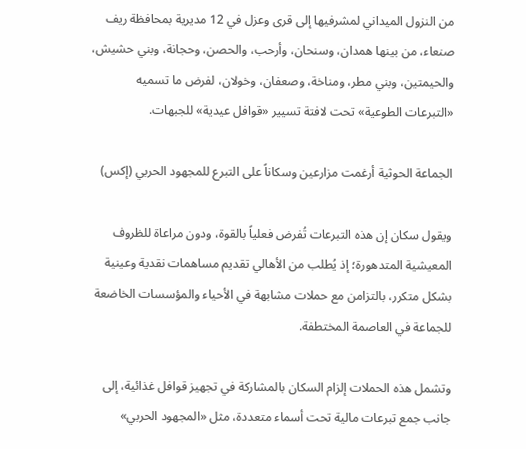من النزول الميداني لمشرفيها إلى قرى وعزل في 12 مديرية بمحافظة ريف صنعاء، من بينها همدان، وسنحان، وأرحب، والحصن، وحجانة، وبني حشيش، والحيمتين، وبني مطر، ومناخة، وصعفان، وخولان، لفرض ما تسميه «التبرعات الطوعية» تحت لافتة تسيير «قوافل عيدية» للجبهات.

الجماعة الحوثية أرغمت مزارعين وسكاناً على التبرع للمجهود الحربي (إكس)

ويقول سكان إن هذه التبرعات تُفرض فعلياً بالقوة، ودون مراعاة للظروف المعيشية المتدهورة؛ إذ يُطلب من الأهالي تقديم مساهمات نقدية وعينية بشكل متكرر، بالتزامن مع حملات مشابهة في الأحياء والمؤسسات الخاضعة للجماعة في العاصمة المختطفة.

وتشمل هذه الحملات إلزام السكان بالمشاركة في تجهيز قوافل غذائية، إلى جانب جمع تبرعات مالية تحت أسماء متعددة، مثل «المجهود الحربي»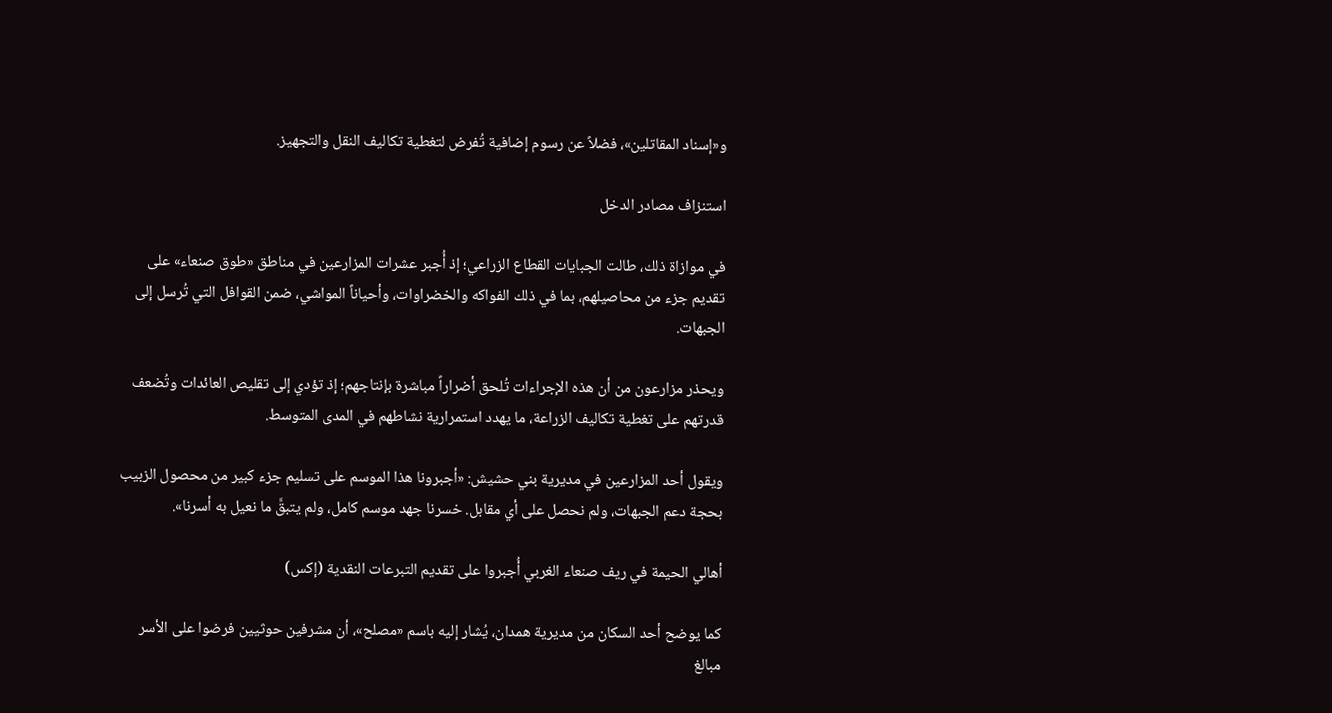و«إسناد المقاتلين»، فضلاً عن رسوم إضافية تُفرض لتغطية تكاليف النقل والتجهيز.

استنزاف مصادر الدخل

في موازاة ذلك، طالت الجبايات القطاع الزراعي؛ إذ أُجبر عشرات المزارعين في مناطق «طوق صنعاء» على تقديم جزء من محاصيلهم، بما في ذلك الفواكه والخضراوات، وأحياناً المواشي، ضمن القوافل التي تُرسل إلى الجبهات.

ويحذر مزارعون من أن هذه الإجراءات تُلحق أضراراً مباشرة بإنتاجهم؛ إذ تؤدي إلى تقليص العائدات وتُضعف قدرتهم على تغطية تكاليف الزراعة، ما يهدد استمرارية نشاطهم في المدى المتوسط.

ويقول أحد المزارعين في مديرية بني حشيش: «أجبرونا هذا الموسم على تسليم جزء كبير من محصول الزبيب بحجة دعم الجبهات، ولم نحصل على أي مقابل. خسرنا جهد موسم كامل، ولم يتبقَّ ما نعيل به أسرنا».

أهالي الحيمة في ريف صنعاء الغربي أُجبروا على تقديم التبرعات النقدية (إكس)

كما يوضح أحد السكان من مديرية همدان، يُشار إليه باسم «مصلح»، أن مشرفين حوثيين فرضوا على الأسر مبالغ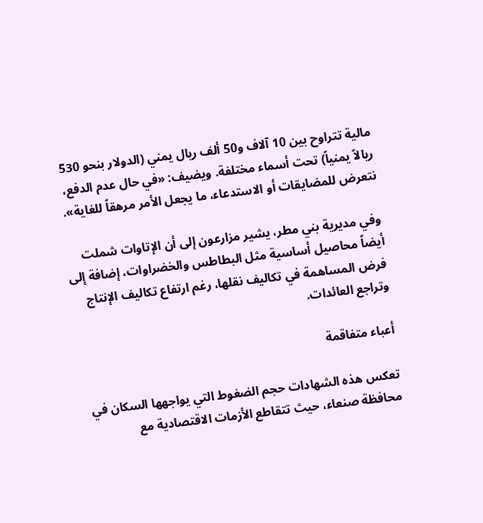مالية تتراوح بين 10 آلاف و50 ألف ريال يمني (الدولار بنحو 530 ريالاً يمنياً) تحت أسماء مختلفة. ويضيف: «في حال عدم الدفع، نتعرض للمضايقات أو الاستدعاء، ما يجعل الأمر مرهقاً للغاية».

وفي مديرية بني مطر، يشير مزارعون إلى أن الإتاوات شملت أيضاً محاصيل أساسية مثل البطاطس والخضراوات، إضافة إلى فرض المساهمة في تكاليف نقلها، رغم ارتفاع تكاليف الإنتاج وتراجع العائدات.

أعباء متفاقمة

تعكس هذه الشهادات حجم الضغوط التي يواجهها السكان في محافظة صنعاء، حيث تتقاطع الأزمات الاقتصادية مع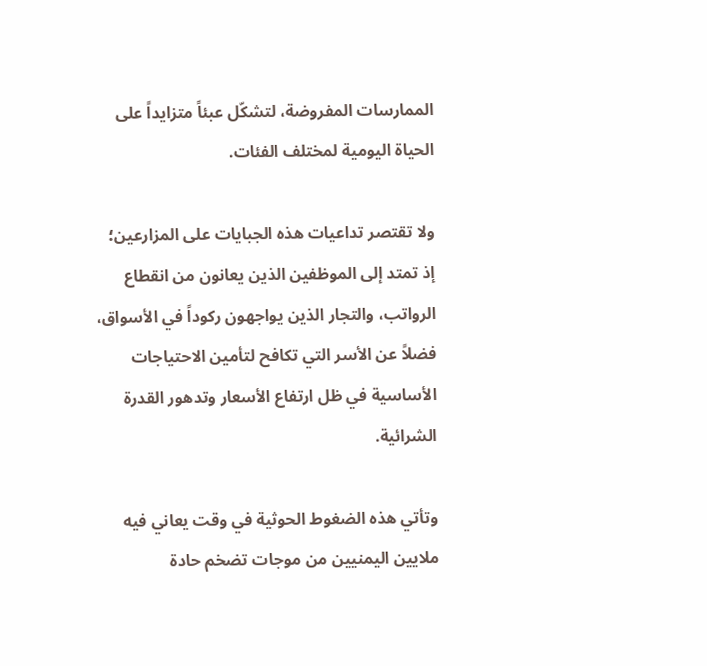الممارسات المفروضة، لتشكّل عبئاً متزايداً على الحياة اليومية لمختلف الفئات.

ولا تقتصر تداعيات هذه الجبايات على المزارعين؛ إذ تمتد إلى الموظفين الذين يعانون من انقطاع الرواتب، والتجار الذين يواجهون ركوداً في الأسواق، فضلاً عن الأسر التي تكافح لتأمين الاحتياجات الأساسية في ظل ارتفاع الأسعار وتدهور القدرة الشرائية.

وتأتي هذه الضغوط الحوثية في وقت يعاني فيه ملايين اليمنيين من موجات تضخم حادة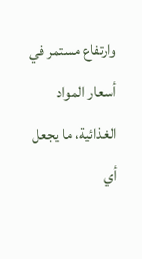وارتفاع مستمر في أسعار المواد الغذائية، ما يجعل أي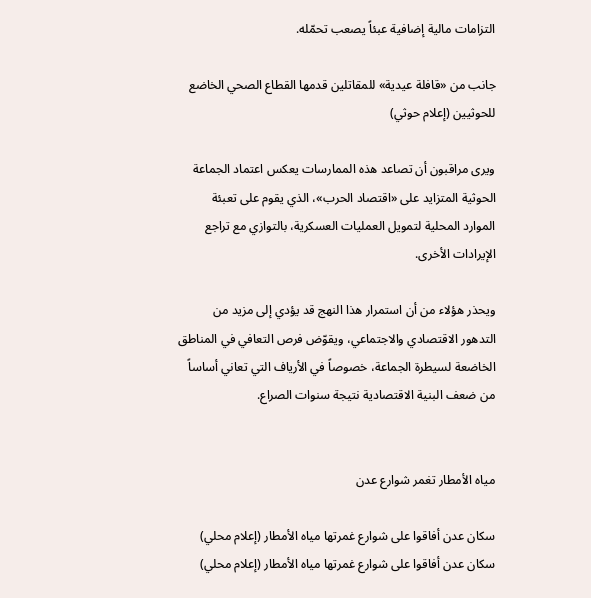التزامات مالية إضافية عبئاً يصعب تحمّله.

جانب من «قافلة عيدية» للمقاتلين قدمها القطاع الصحي الخاضع للحوثيين (إعلام حوثي)

ويرى مراقبون أن تصاعد هذه الممارسات يعكس اعتماد الجماعة الحوثية المتزايد على «اقتصاد الحرب»، الذي يقوم على تعبئة الموارد المحلية لتمويل العمليات العسكرية، بالتوازي مع تراجع الإيرادات الأخرى.

ويحذر هؤلاء من أن استمرار هذا النهج قد يؤدي إلى مزيد من التدهور الاقتصادي والاجتماعي، ويقوّض فرص التعافي في المناطق الخاضعة لسيطرة الجماعة، خصوصاً في الأرياف التي تعاني أساساً من ضعف البنية الاقتصادية نتيجة سنوات الصراع.


مياه الأمطار تغمر شوارع عدن

سكان عدن أفاقوا على شوارع غمرتها مياه الأمطار (إعلام محلي)
سكان عدن أفاقوا على شوارع غمرتها مياه الأمطار (إعلام محلي)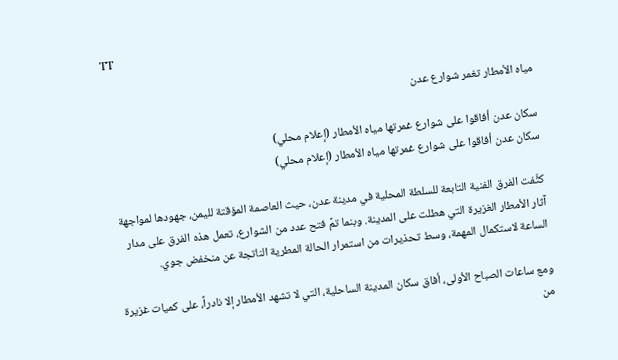TT

مياه الأمطار تغمر شوارع عدن

سكان عدن أفاقوا على شوارع غمرتها مياه الأمطار (إعلام محلي)
سكان عدن أفاقوا على شوارع غمرتها مياه الأمطار (إعلام محلي)

كثَّفت الفرق الفنية التابعة للسلطة المحلية في مدينة عدن، حيث العاصمة المؤقتة لليمن، جهودها لمواجهة آثار الأمطار الغزيرة التي هطلت على المدينة. وبنما تمَّ فتح عدد من الشوارع، تعمل هذه الفرق على مدار الساعة لاستكمال المهمة، وسط تحذيرات من استمرار الحالة المطرية الناتجة عن منخفض جوي.

ومع ساعات الصباح الأولى، أفاق سكان المدينة الساحلية، التي لا تشهد الأمطار إلا نادراً، على كميات غزيرة من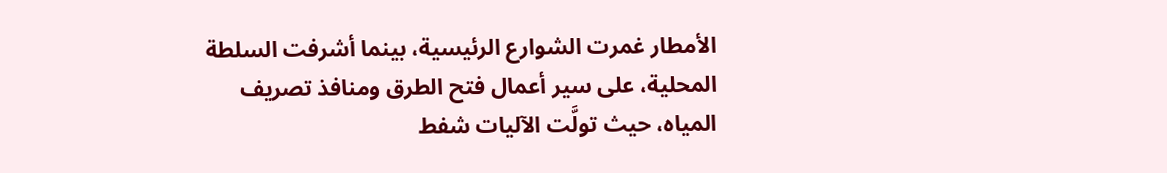الأمطار غمرت الشوارع الرئيسية، بينما أشرفت السلطة المحلية، على سير أعمال فتح الطرق ومنافذ تصريف المياه، حيث تولَّت الآليات شفط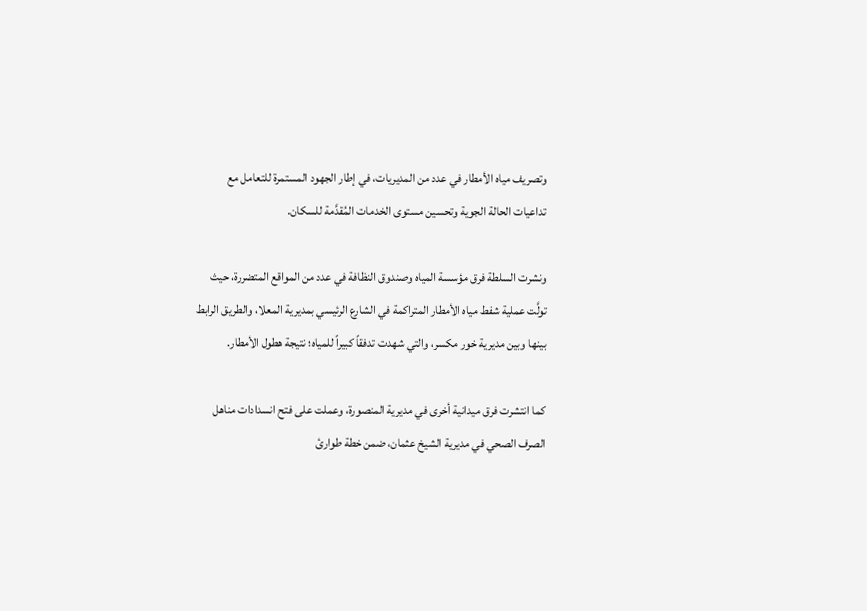وتصريف مياه الأمطار في عدد من المديريات، في إطار الجهود المستمرة للتعامل مع تداعيات الحالة الجوية وتحسين مستوى الخدمات المُقدَّمة للسكان.

ونشرت السلطة فرق مؤسسة المياه وصندوق النظافة في عدد من المواقع المتضررة، حيث تولَّت عملية شفط مياه الأمطار المتراكمة في الشارع الرئيسي بمديرية المعلا، والطريق الرابط بينها وبين مديرية خور مكسر، والتي شهدت تدفقاً كبيراً للمياه؛ نتيجة هطول الأمطار.

كما انتشرت فرق ميدانية أخرى في مديرية المنصورة، وعملت على فتح انسدادات مناهل الصرف الصحي في مديرية الشيخ عثمان، ضمن خطة طوارئ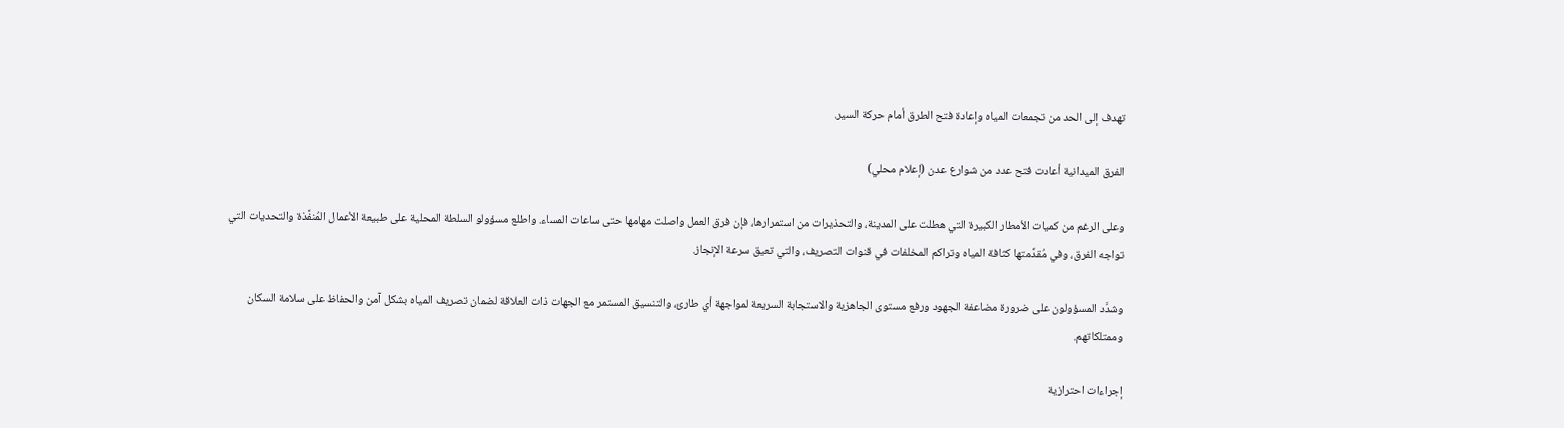تهدف إلى الحد من تجمعات المياه وإعادة فتح الطرق أمام حركة السير.

الفرق الميدانية أعادت فتح عدد من شوارع عدن (إعلام محلي)

وعلى الرغم من كميات الأمطار الكبيرة التي هطلت على المدينة، والتحذيرات من استمرارها، فإن فرق العمل واصلت مهامها حتى ساعات المساء. واطلع مسؤولو السلطة المحلية على طبيعة الأعمال المُنفَّذة والتحديات التي تواجه الفرق، وفي مُقدِّمتها كثافة المياه وتراكم المخلفات في قنوات التصريف، والتي تعيق سرعة الإنجاز.

وشدَّد المسؤولون على ضرورة مضاعفة الجهود ورفع مستوى الجاهزية والاستجابة السريعة لمواجهة أي طارئ، والتنسيق المستمر مع الجهات ذات العلاقة لضمان تصريف المياه بشكل آمن والحفاظ على سلامة السكان وممتلكاتهم.

إجراءات احترازية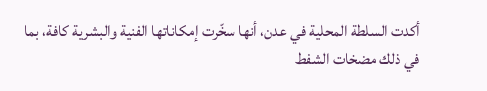أكدت السلطة المحلية في عدن، أنها سخّرت إمكاناتها الفنية والبشرية كافة، بما في ذلك مضخات الشفط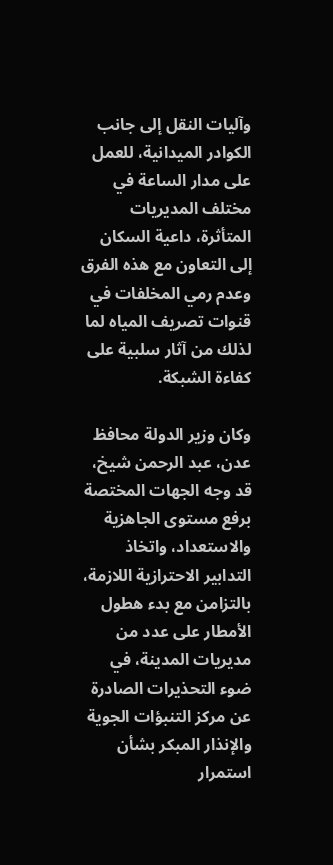وآليات النقل إلى جانب الكوادر الميدانية، للعمل على مدار الساعة في مختلف المديريات المتأثرة، داعية السكان إلى التعاون مع هذه الفرق وعدم رمي المخلفات في قنوات تصريف المياه لما لذلك من آثار سلبية على كفاءة الشبكة.

وكان وزير الدولة محافظ عدن، عبد الرحمن شيخ، قد وجه الجهات المختصة برفع مستوى الجاهزية والاستعداد، واتخاذ التدابير الاحترازية اللازمة، بالتزامن مع بدء هطول الأمطار على عدد من مديريات المدينة، في ضوء التحذيرات الصادرة عن مركز التنبؤات الجوية والإنذار المبكر بشأن استمرار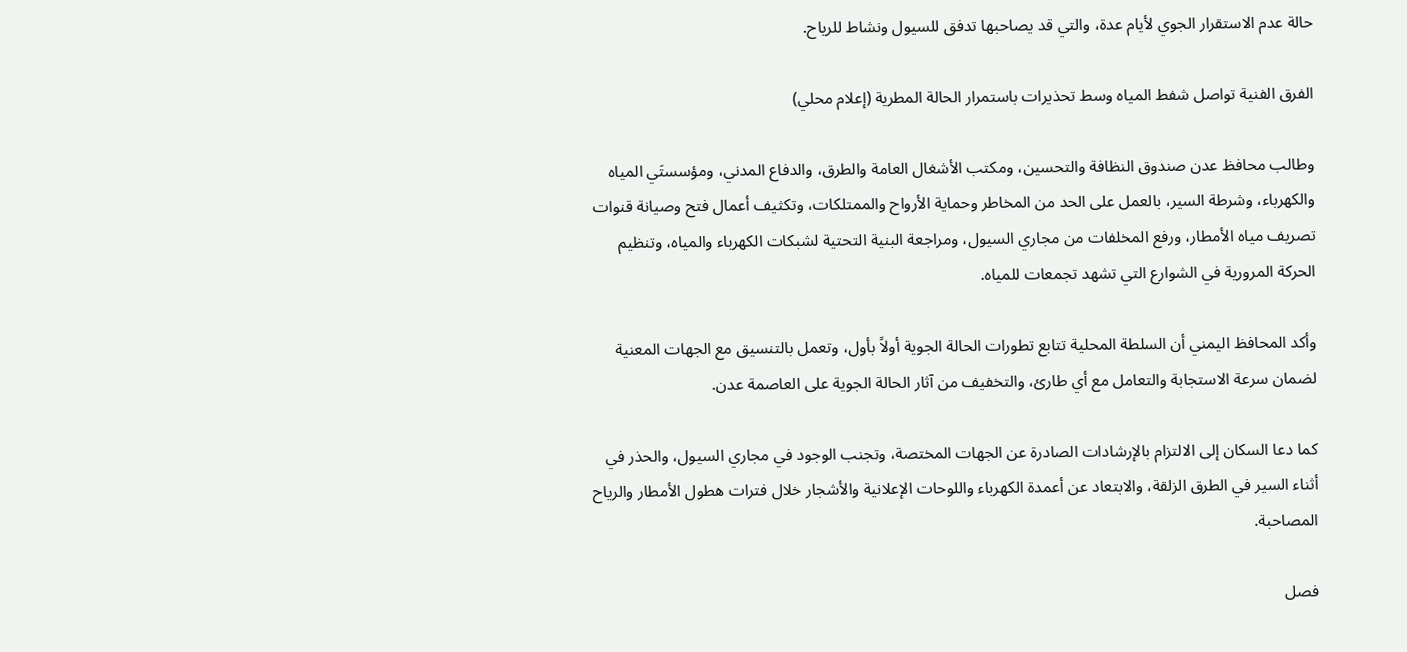حالة عدم الاستقرار الجوي لأيام عدة، والتي قد يصاحبها تدفق للسيول ونشاط للرياح.

الفرق الفنية تواصل شفط المياه وسط تحذيرات باستمرار الحالة المطرية (إعلام محلي)

وطالب محافظ عدن صندوق النظافة والتحسين، ومكتب الأشغال العامة والطرق، والدفاع المدني، ومؤسستَي المياه والكهرباء، وشرطة السير، بالعمل على الحد من المخاطر وحماية الأرواح والممتلكات، وتكثيف أعمال فتح وصيانة قنوات تصريف مياه الأمطار، ورفع المخلفات من مجاري السيول، ومراجعة البنية التحتية لشبكات الكهرباء والمياه، وتنظيم الحركة المرورية في الشوارع التي تشهد تجمعات للمياه.

وأكد المحافظ اليمني أن السلطة المحلية تتابع تطورات الحالة الجوية أولاً بأول، وتعمل بالتنسيق مع الجهات المعنية لضمان سرعة الاستجابة والتعامل مع أي طارئ، والتخفيف من آثار الحالة الجوية على العاصمة عدن.

كما دعا السكان إلى الالتزام بالإرشادات الصادرة عن الجهات المختصة، وتجنب الوجود في مجاري السيول، والحذر في أثناء السير في الطرق الزلقة، والابتعاد عن أعمدة الكهرباء واللوحات الإعلانية والأشجار خلال فترات هطول الأمطار والرياح المصاحبة.

فصل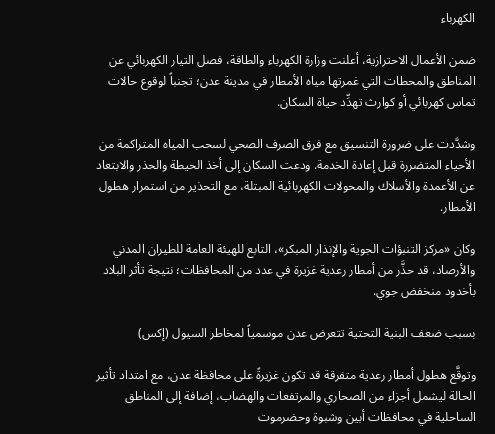الكهرباء

ضمن الأعمال الاحترازية، أعلنت وزارة الكهرباء والطاقة، فصل التيار الكهربائي عن المناطق والمحطات التي غمرتها مياه الأمطار في مدينة عدن؛ تجنباً لوقوع حالات تماس كهربائي أو كوارث تهدِّد حياة السكان.

وشدَّدت على ضرورة التنسيق مع فرق الصرف الصحي لسحب المياه المتراكمة من الأحياء المتضررة قبل إعادة الخدمة. ودعت السكان إلى أخذ الحيطة والحذر والابتعاد عن الأعمدة والأسلاك والمحولات الكهربائية المبتلة، مع التحذير من استمرار هطول الأمطار.

وكان «مركز التنبؤات الجوية والإنذار المبكر»، التابع للهيئة العامة للطيران المدني والأرصاد، قد حذَّر من أمطار رعدية غزيرة في عدد من المحافظات؛ نتيجة تأثر البلاد بأخدود منخفض جوي.

بسبب ضعف البنية التحتية تتعرض عدن موسمياً لمخاطر السيول (إكس)

وتوقَّع هطول أمطار رعدية متفرقة قد تكون غزيرةً على محافظة عدن، مع امتداد تأثير الحالة ليشمل أجزاء من الصحاري والمرتفعات والهضاب، إضافة إلى المناطق الساحلية في محافظات أبين وشبوة وحضرموت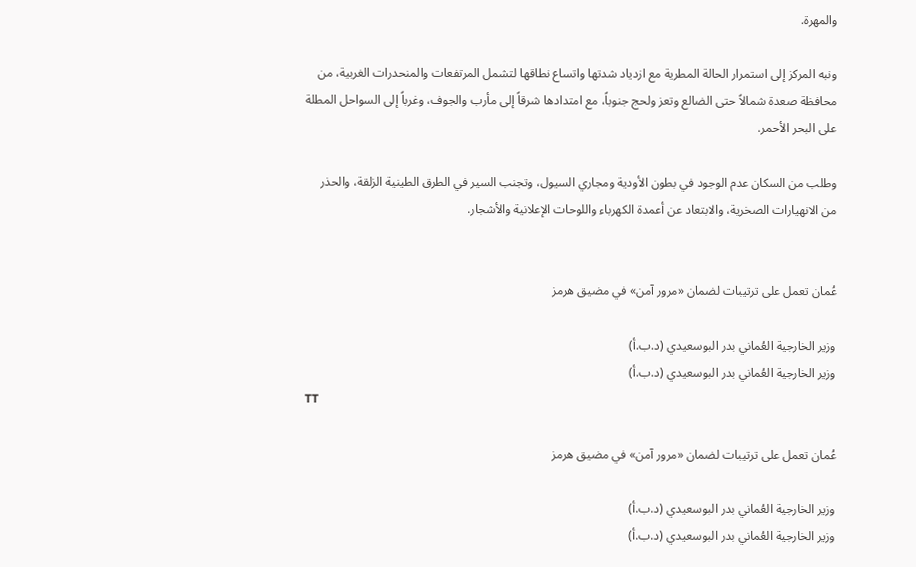والمهرة.

ونبه المركز إلى استمرار الحالة المطرية مع ازدياد شدتها واتساع نطاقها لتشمل المرتفعات والمنحدرات الغربية، من محافظة صعدة شمالاً حتى الضالع وتعز ولحج جنوباً، مع امتدادها شرقاً إلى مأرب والجوف، وغرباً إلى السواحل المطلة على البحر الأحمر.

وطلب من السكان عدم الوجود في بطون الأودية ومجاري السيول، وتجنب السير في الطرق الطينية الزلقة، والحذر من الانهيارات الصخرية، والابتعاد عن أعمدة الكهرباء واللوحات الإعلانية والأشجار.


عُمان تعمل على ترتيبات لضمان «مرور آمن» في مضيق هرمز

وزير الخارجية العُماني بدر البوسعيدي (د.ب.أ)
وزير الخارجية العُماني بدر البوسعيدي (د.ب.أ)
TT

عُمان تعمل على ترتيبات لضمان «مرور آمن» في مضيق هرمز

وزير الخارجية العُماني بدر البوسعيدي (د.ب.أ)
وزير الخارجية العُماني بدر البوسعيدي (د.ب.أ)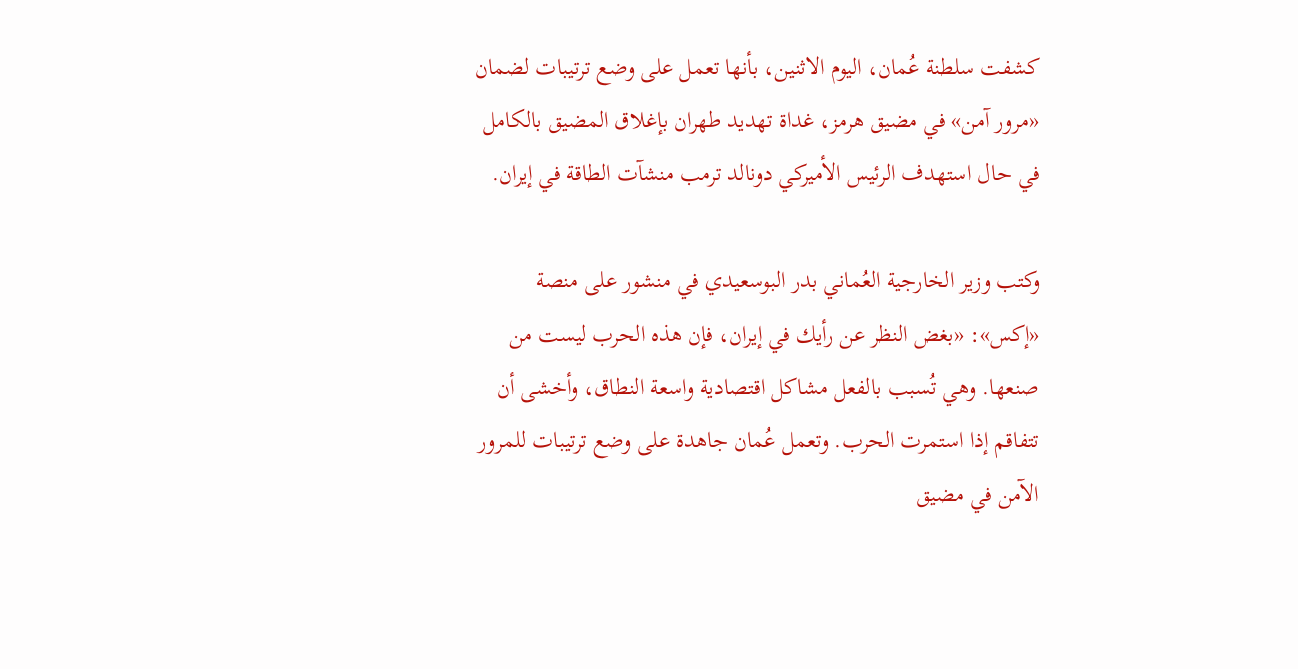كشفت سلطنة عُمان، اليوم الاثنين، بأنها تعمل على وضع ترتيبات لضمان «مرور آمن» في مضيق هرمز، غداة تهديد طهران بإغلاق المضيق بالكامل في حال استهدف الرئيس الأميركي دونالد ترمب منشآت الطاقة في إيران.

وكتب وزير الخارجية العُماني بدر البوسعيدي في منشور على منصة «إكس»: «بغض النظر عن رأيك في إيران، فإن هذه الحرب ليست من صنعها. وهي تُسبب بالفعل مشاكل اقتصادية واسعة النطاق، وأخشى أن تتفاقم إذا استمرت الحرب. وتعمل عُمان جاهدة على وضع ترتيبات للمرور الآمن في مضيق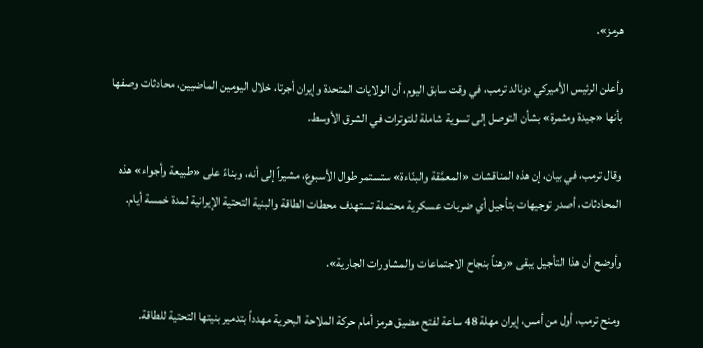هرمز».

وأعلن الرئيس الأميركي دونالد ترمب، في وقت سابق اليوم، أن الولايات المتحدة وإيران أجرتا، خلال اليومين الماضيين، محادثات وصفها بأنها «جيدة ومثمرة» بشأن التوصل إلى تسوية شاملة للتوترات في الشرق الأوسط.

وقال ترمب، في بيان، إن هذه المناقشات «المعمَّقة والبنّاءة» ستستمر طوال الأسبوع، مشيراً إلى أنه، وبناءً على «طبيعة وأجواء» هذه المحادثات، أصدر توجيهات بتأجيل أي ضربات عسكرية محتملة تستهدف محطات الطاقة والبنية التحتية الإيرانية لمدة خمسة أيام.

وأوضح أن هذا التأجيل يبقى «رهناً بنجاح الاجتماعات والمشاورات الجارية».

ومنح ترمب، أول من أمس، إيران مهلة 48 ساعة لفتح مضيق هرمز أمام حركة الملاحة البحرية مهدداً بتدمير بنيتها التحتية للطاقة.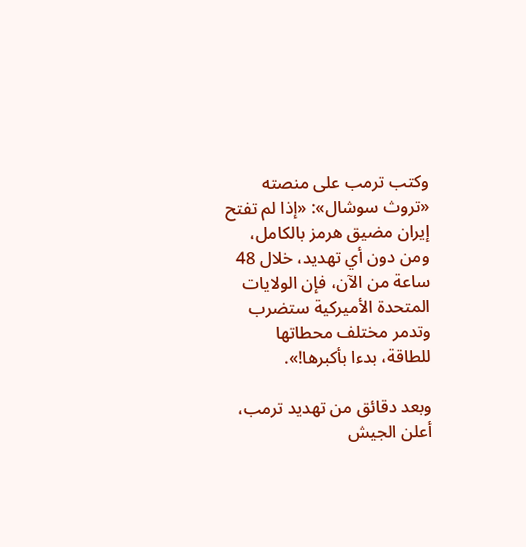وكتب ترمب على منصته «تروث سوشال»: «إذا لم تفتح إيران مضيق هرمز بالكامل، ومن دون أي تهديد، خلال 48 ساعة من الآن، فإن الولايات المتحدة الأميركية ستضرب وتدمر مختلف محطاتها للطاقة، بدءا بأكبرها!».

وبعد دقائق من تهديد ترمب، أعلن الجيش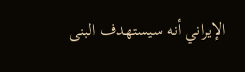الإيراني أنه سيستهدف البنى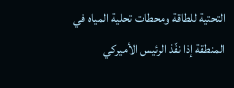التحتية للطاقة ومحطات تحلية المياه في المنطقة إذا نفّذ الرئيس الأميركي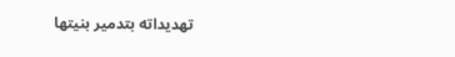تهديداته بتدمير بنيتها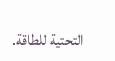التحتية للطاقة.